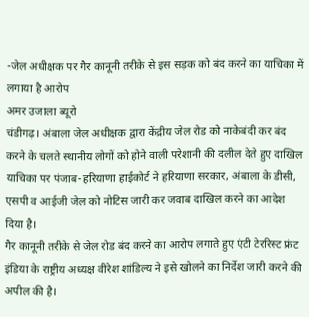-जेल अधीक्षक पर गैर कानूनी तरीके से इस सड़क को बंद करने का याचिका में लगाया है आरोप
अमर उजाला ब्यूरो
चंडीगढ़। अंबाला जेल अधीक्षक द्वारा केंद्रीय जेल रोड को नाकेबंदी कर बंद करने के चलते स्थानीय लोगों को होने वाली परेशानी की दलील देते हुए दाखिल याचिका पर पंजाब-हरियाणा हाईकोर्ट ने हरियाणा सरकार, अंबाला के डीसी, एसपी व आईजी जेल को नोटिस जारी कर जवाब दाखिल करने का आदेश दिया है।
गैर कानूनी तरीके से जेल रोड बंद करने का आरोप लगाते हुए एंटी टेररिस्ट फ्रंट इंडिया के राष्ट्रीय अध्यक्ष वीरेश शांडिल्य ने इसे खोलने का निर्देश जारी करने की अपील की है।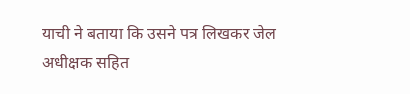याची ने बताया कि उसने पत्र लिखकर जेल अधीक्षक सहित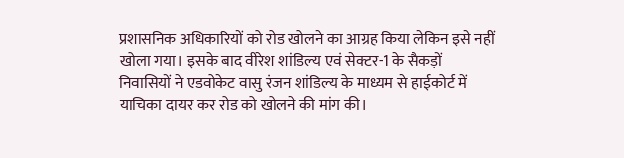प्रशासनिक अधिकारियों को रोड खोलने का आग्रह किया लेकिन इसे नहीं खोला गया। इसके बाद वीरेश शांडिल्य एवं सेक्टर-1 के सैकड़ों निवासियों ने एडवोकेट वासु रंजन शांडिल्य के माध्यम से हाईकोर्ट में याचिका दायर कर रोड को खोलने की मांग की।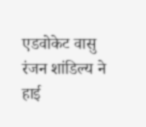एडवोकेट वासु रंजन शांडिल्य ने हाई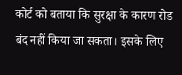कोर्ट को बताया कि सुरक्षा के कारण रोड बंद नहीं किया जा सकता। इसके लिए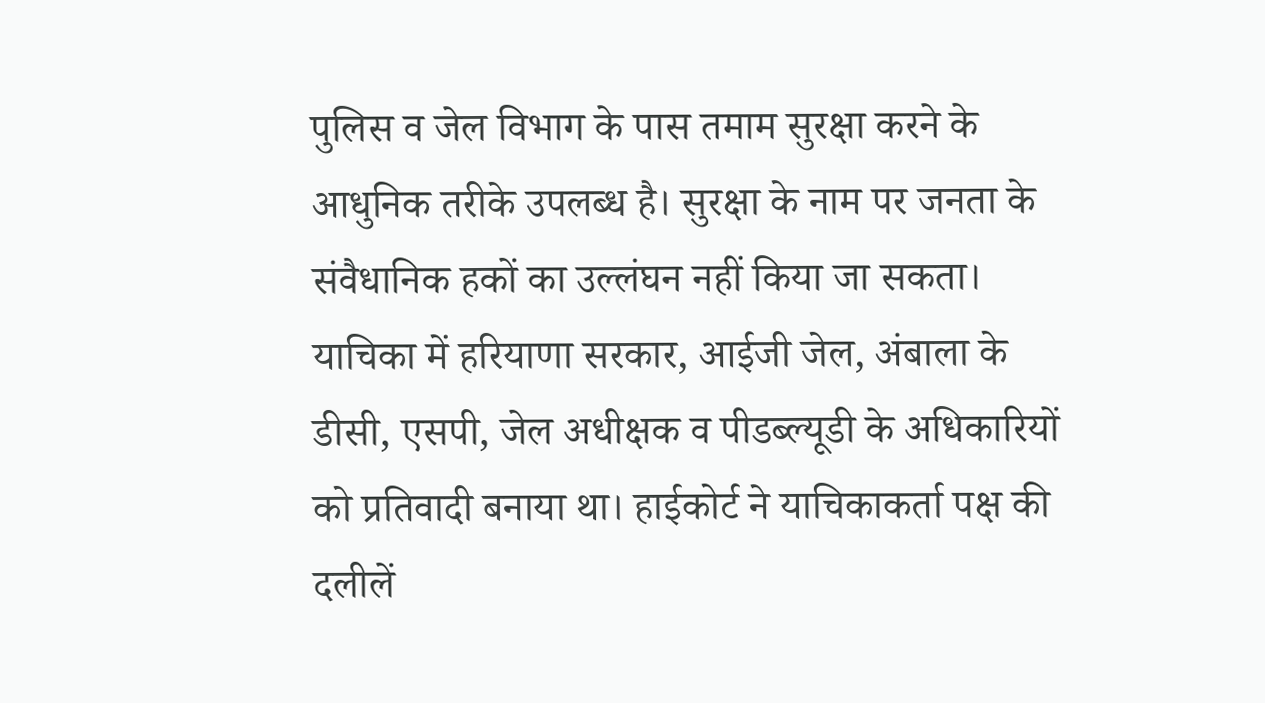पुलिस व जेल विभाग के पास तमाम सुरक्षा करने के आधुनिक तरीके उपलब्ध है। सुरक्षा के नाम पर जनता के संवैधानिक हकों का उल्लंघन नहीं किया जा सकता। याचिका में हरियाणा सरकार, आईजी जेल, अंबाला के डीसी, एसपी, जेल अधीक्षक व पीडब्ल्यूडी के अधिकारियों को प्रतिवादी बनाया था। हाईकोर्ट ने याचिकाकर्ता पक्ष की दलीलें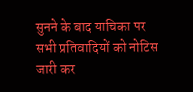सुनने के बाद याचिका पर सभी प्रतिवादियों को नोटिस जारी कर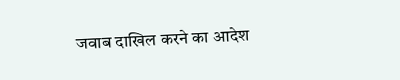जवाब दाखिल करने का आदेश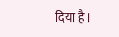दिया है।